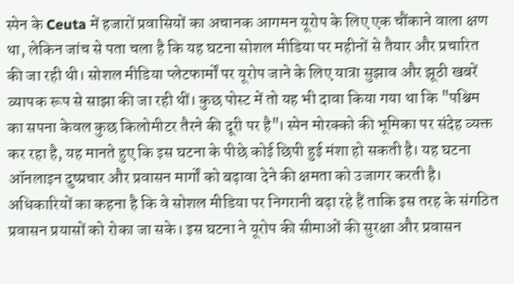स्पेन के Ceuta में हजारों प्रवासियों का अचानक आगमन यूरोप के लिए एक चौंकाने वाला क्षण था, लेकिन जांच से पता चला है कि यह घटना सोशल मीडिया पर महीनों से तैयार और प्रचारित की जा रही थी। सोशल मीडिया प्लेटफार्मों पर यूरोप जाने के लिए यात्रा सुझाव और झूठी खबरें व्यापक रूप से साझा की जा रही थीं। कुछ पोस्ट में तो यह भी दावा किया गया था कि "पश्चिम का सपना केवल कुछ किलोमीटर तैरने की दूरी पर है"। स्पेन मोरक्को की भूमिका पर संदेह व्यक्त कर रहा है, यह मानते हुए कि इस घटना के पीछे कोई छिपी हुई मंशा हो सकती है। यह घटना ऑनलाइन दुष्प्रचार और प्रवासन मार्गों को बढ़ावा देने की क्षमता को उजागर करती है। अधिकारियों का कहना है कि वे सोशल मीडिया पर निगरानी बढ़ा रहे हैं ताकि इस तरह के संगठित प्रवासन प्रयासों को रोका जा सके। इस घटना ने यूरोप की सीमाओं की सुरक्षा और प्रवासन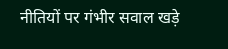नीतियों पर गंभीर सवाल खड़े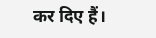कर दिए हैं।